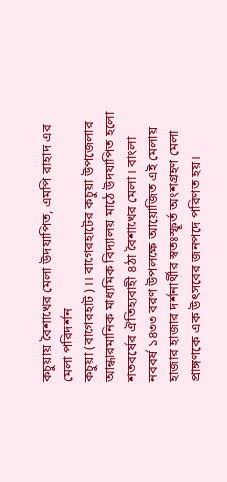কচুয়ায় বৈশাখের মেলা উদযাপিত, এমপি রাহাদ এর মেলা পরিদর্শন
কচুয়া (বাগেরহাট)।। বাগেরহাটের কচুয়া উপজেলার আন্ধারমানিক মাধ্যমিক বিদ্যালয় মাঠে উদযাপিত হলো শতবর্ষের ঐতিহ্যবাহী ৪ঠা বৈশাখের মেলা। বাংলা নববর্ষ ১৪৩৩ বরণ উপলক্ষে আয়োজিত এই মেলায় হাজার হাজার দর্শনার্থীর স্বতঃস্ফূর্ত অংশগ্রহণ মেলা প্রাঙ্গণকে এক উৎসবের জনপদে পরিণত হয়।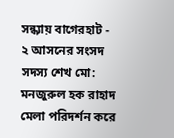সন্ধ্যায় বাগেরহাট - ২ আসনের সংসদ সদস্য শেখ মো: মনজুরুল হক রাহাদ মেলা পরিদর্শন করে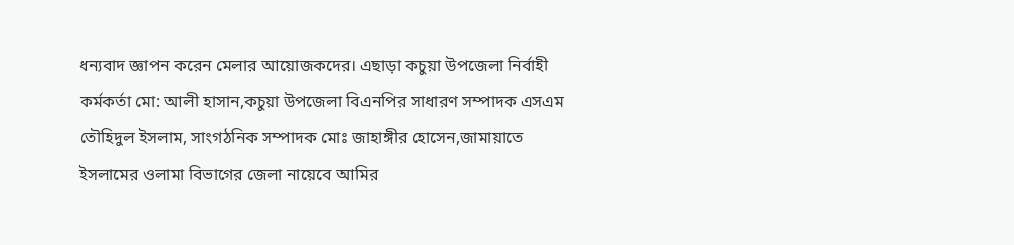ধন্যবাদ জ্ঞাপন করেন মেলার আয়োজকদের। এছাড়া কচুয়া উপজেলা নির্বাহী কর্মকর্তা মো: আলী হাসান,কচুয়া উপজেলা বিএনপির সাধারণ সম্পাদক এসএম তৌহিদুল ইসলাম, সাংগঠনিক সম্পাদক মোঃ জাহাঙ্গীর হোসেন,জামায়াতে ইসলামের ওলামা বিভাগের জেলা নায়েবে আমির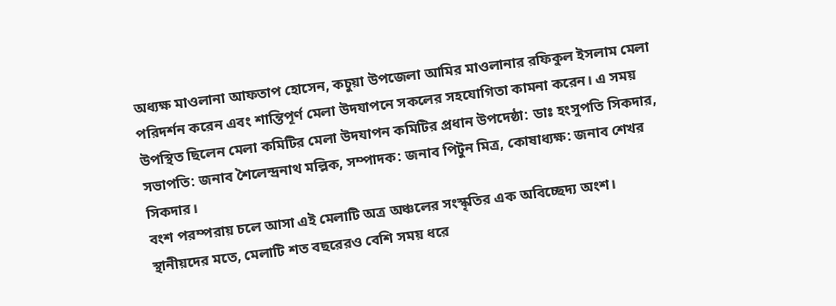অধ্যক্ষ মাওলানা আফতাপ হোসেন, কচুয়া উপজেলা আমির মাওলানার রফিকুল ইসলাম মেলা পরিদর্শন করেন এবং শান্তিপূর্ণ মেলা উদযাপনে সকলের সহযোগিতা কামনা করেন। এ সময় উপস্থিত ছিলেন মেলা কমিটির মেলা উদযাপন কমিটির প্রধান উপদেষ্ঠা: ডাঃ হংসুপতি সিকদার, সভাপতি: জনাব শৈলেন্দ্রনাথ মল্লিক, সম্পাদক: জনাব পিটুন মিত্র, কোষাধ্যক্ষ: জনাব শেখর সিকদার।
বংশ পরম্পরায় চলে আসা এই মেলাটি অত্র অঞ্চলের সংস্কৃতির এক অবিচ্ছেদ্য অংশ। স্থানীয়দের মতে, মেলাটি শত বছরেরও বেশি সময় ধরে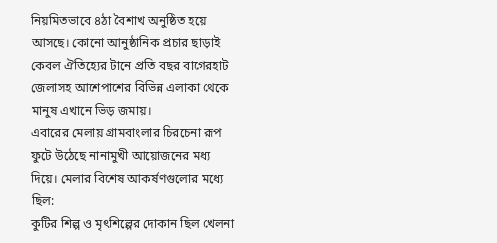নিয়মিতভাবে ৪ঠা বৈশাখ অনুষ্ঠিত হয়ে আসছে। কোনো আনুষ্ঠানিক প্রচার ছাড়াই কেবল ঐতিহ্যের টানে প্রতি বছর বাগেরহাট জেলাসহ আশেপাশের বিভিন্ন এলাকা থেকে মানুষ এখানে ভিড় জমায়।
এবারের মেলায় গ্রামবাংলার চিরচেনা রূপ ফুটে উঠেছে নানামুখী আয়োজনের মধ্য দিয়ে। মেলার বিশেষ আকর্ষণগুলোর মধ্যে ছিল:
কুটির শিল্প ও মৃৎশিল্পের দোকান ছিল খেলনা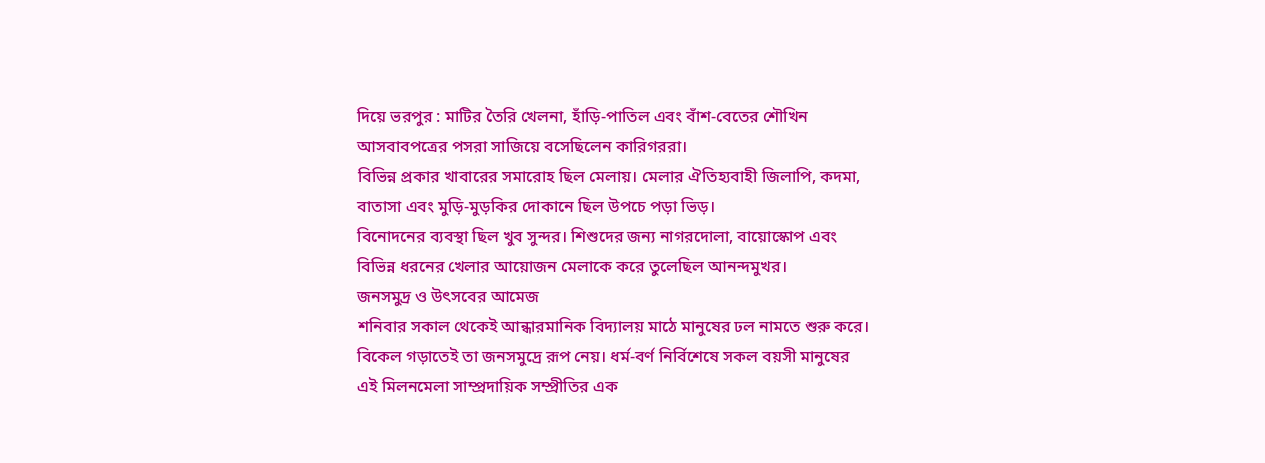দিয়ে ভরপুর : মাটির তৈরি খেলনা, হাঁড়ি-পাতিল এবং বাঁশ-বেতের শৌখিন আসবাবপত্রের পসরা সাজিয়ে বসেছিলেন কারিগররা।
বিভিন্ন প্রকার খাবারের সমারোহ ছিল মেলায়। মেলার ঐতিহ্যবাহী জিলাপি, কদমা, বাতাসা এবং মুড়ি-মুড়কির দোকানে ছিল উপচে পড়া ভিড়।
বিনোদনের ব্যবস্থা ছিল খুব সুন্দর। শিশুদের জন্য নাগরদোলা, বায়োস্কোপ এবং বিভিন্ন ধরনের খেলার আয়োজন মেলাকে করে তুলেছিল আনন্দমুখর।
জনসমুদ্র ও উৎসবের আমেজ
শনিবার সকাল থেকেই আন্ধারমানিক বিদ্যালয় মাঠে মানুষের ঢল নামতে শুরু করে। বিকেল গড়াতেই তা জনসমুদ্রে রূপ নেয়। ধর্ম-বর্ণ নির্বিশেষে সকল বয়সী মানুষের এই মিলনমেলা সাম্প্রদায়িক সম্প্রীতির এক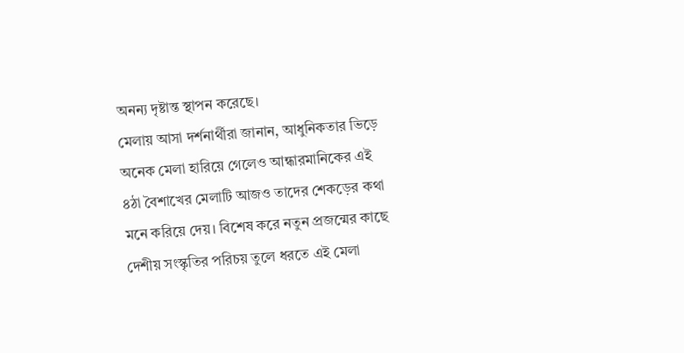অনন্য দৃষ্টান্ত স্থাপন করেছে।
মেলায় আসা দর্শনার্থীরা জানান, আধুনিকতার ভিড়ে অনেক মেলা হারিয়ে গেলেও আন্ধারমানিকের এই ৪ঠা বৈশাখের মেলাটি আজও তাদের শেকড়ের কথা মনে করিয়ে দেয়। বিশেষ করে নতুন প্রজন্মের কাছে দেশীয় সংস্কৃতির পরিচয় তুলে ধরতে এই মেলা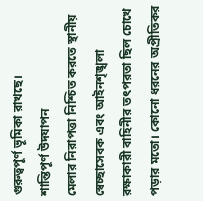গুরুত্বপূর্ণ ভূমিকা রাখছে।
শান্তিপূর্ণ উদযাপন
মেলার নিরাপত্তা নিশ্চিত করতে স্থানীয় স্বেচ্ছাসেবক এবং আইনশৃঙ্খলা রক্ষাকারী বাহিনীর তৎপরতা ছিল চোখে পড়ার মতো। কোনো ধরনের অপ্রীতিকর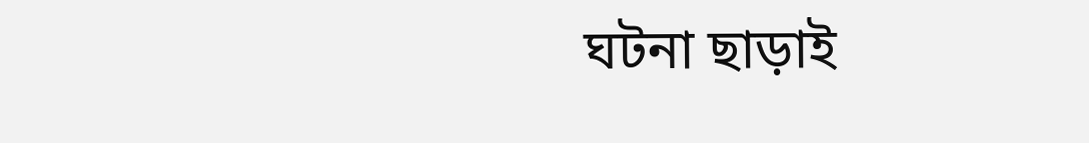ঘটনা ছাড়াই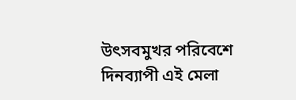উৎসবমুখর পরিবেশে দিনব্যাপী এই মেলা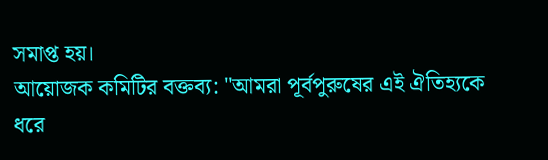সমাপ্ত হয়।
আয়োজক কমিটির বক্তব্য: "আমরা পূর্বপুরুষের এই ঐতিহ্যকে ধরে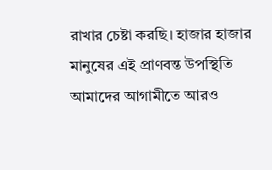রাখার চেষ্টা করছি। হাজার হাজার মানুষের এই প্রাণবন্ত উপস্থিতি আমাদের আগামীতে আরও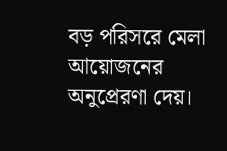বড় পরিসরে মেলা আয়োজনের অনুপ্রেরণা দেয়।